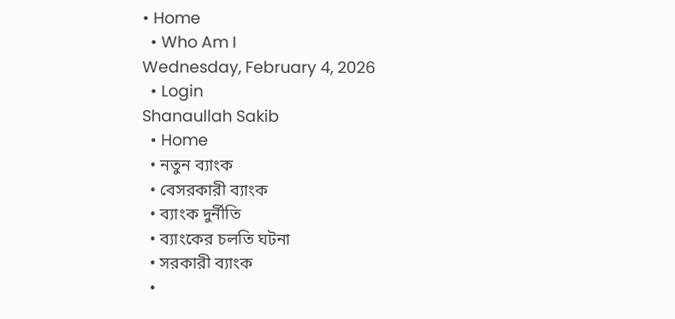• Home
  • Who Am I
Wednesday, February 4, 2026
  • Login
Shanaullah Sakib
  • Home
  • নতুন ব্যাংক
  • বেসরকারী ব্যাংক
  • ব্যাংক দুর্নীতি
  • ব্যাংকের চলতি ঘটনা
  • সরকারী ব্যাংক
  •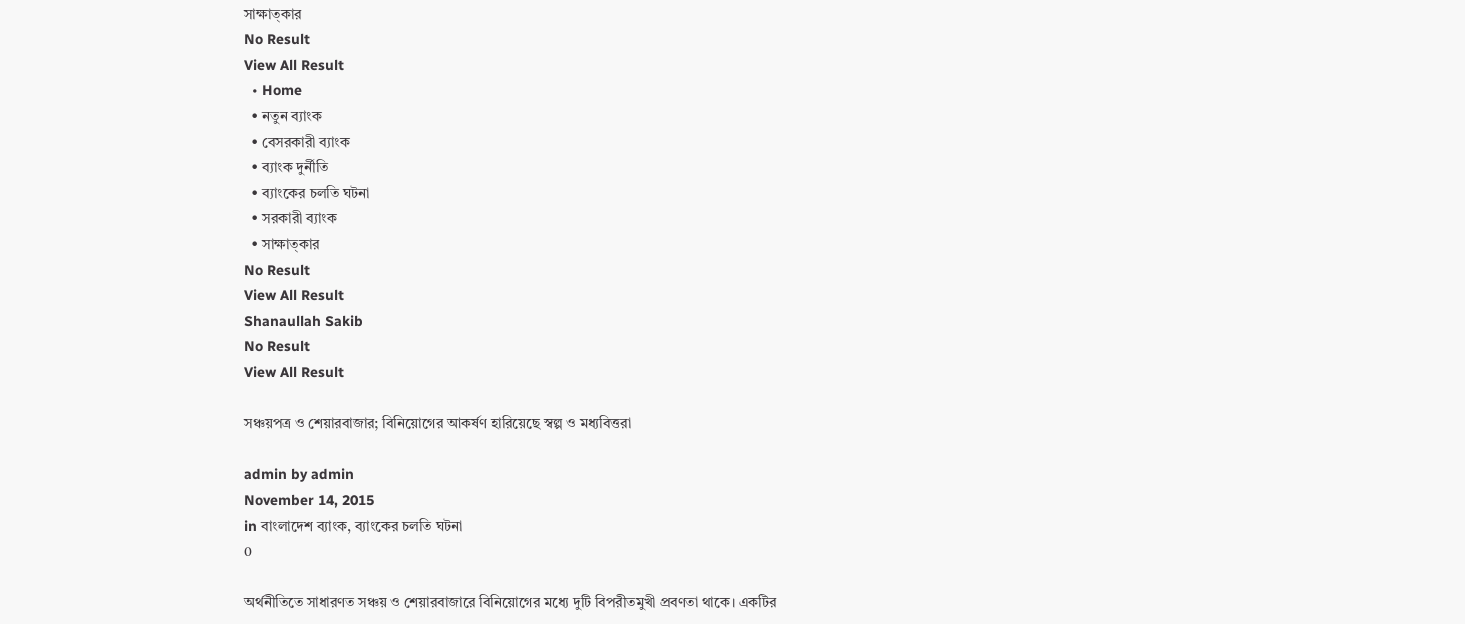সাক্ষাত্কার
No Result
View All Result
  • Home
  • নতুন ব্যাংক
  • বেসরকারী ব্যাংক
  • ব্যাংক দুর্নীতি
  • ব্যাংকের চলতি ঘটনা
  • সরকারী ব্যাংক
  • সাক্ষাত্কার
No Result
View All Result
Shanaullah Sakib
No Result
View All Result

সঞ্চয়পত্র ও শেয়ারবাজার; বিনিয়োগের আকর্ষণ হারিয়েছে স্বল্প ও মধ্যবিত্তরা

admin by admin
November 14, 2015
in বাংলাদেশ ব্যাংক, ব্যাংকের চলতি ঘটনা
0

অর্থনীতিতে সাধারণত সঞ্চয় ও শেয়ারবাজারে বিনিয়োগের মধ্যে দুটি বিপরীতমুখী প্রবণতা থাকে। একটির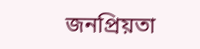জনপ্রিয়তা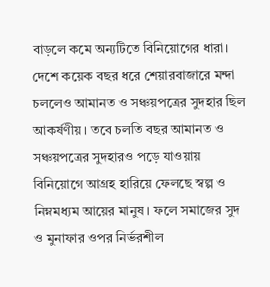বাড়লে কমে অন্যটিতে বিনিয়োগের ধারা। দেশে কয়েক বছর ধরে শেয়ারবাজারে মন্দা চললেও আমানত ও সঞ্চয়পত্রের সুদহার ছিল আকর্ষণীয়। তবে চলতি বছর আমানত ও সঞ্চয়পত্রের সুদহারও পড়ে যাওয়ায় বিনিয়োগে আগ্রহ হারিয়ে ফেলছে স্বল্প ও নিম্নমধ্যম আয়ের মানুষ। ফলে সমাজের সুদ ও মুনাফার ওপর নির্ভরশীল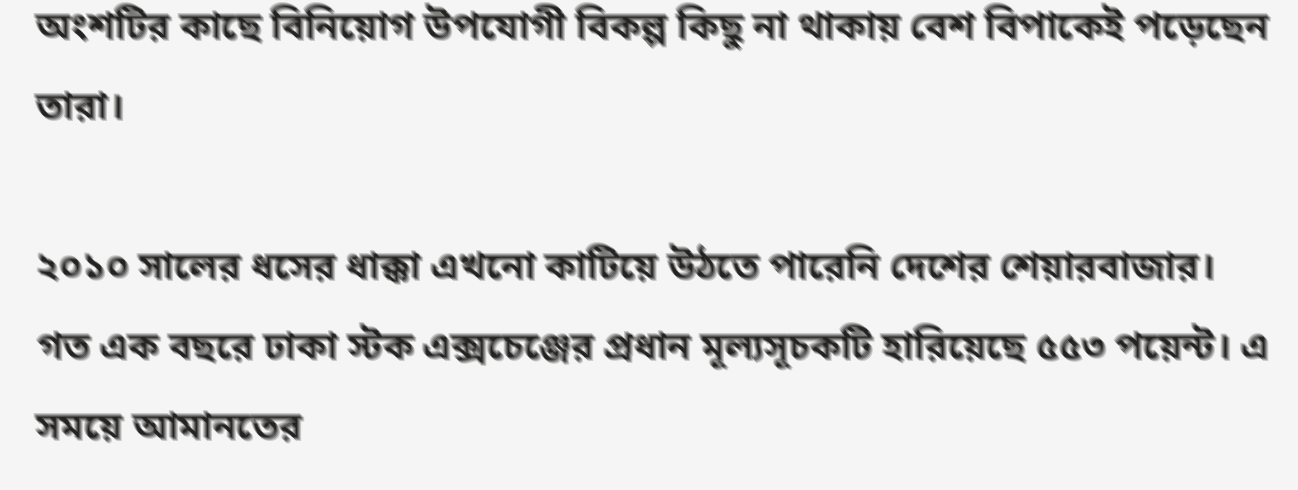অংশটির কাছে বিনিয়োগ উপযোগী বিকল্প কিছু না থাকায় বেশ বিপাকেই পড়েছেন তারা।

২০১০ সালের ধসের ধাক্কা এখনো কাটিয়ে উঠতে পারেনি দেশের শেয়ারবাজার। গত এক বছরে ঢাকা স্টক এক্সচেঞ্জের প্রধান মূল্যসূচকটি হারিয়েছে ৫৫৩ পয়েন্ট। এ সময়ে আমানতের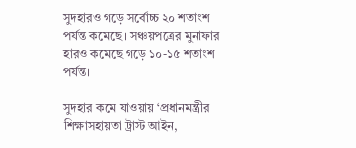সুদহারও গড়ে সর্বোচ্চ ২০ শতাংশ পর্যন্ত কমেছে। সঞ্চয়পত্রের মুনাফার হারও কমেছে গড়ে ১০-১৫ শতাংশ পর্যন্ত।

সুদহার কমে যাওয়ায় ‘প্রধানমন্ত্রীর শিক্ষাসহায়তা ট্রাস্ট আইন,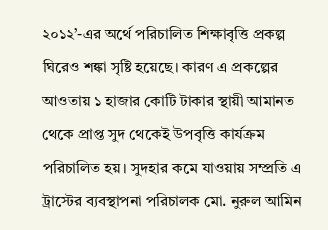২০১২’-এর অর্থে পরিচালিত শিক্ষাবৃত্তি প্রকল্প ঘিরেও শঙ্কা সৃষ্টি হয়েছে। কারণ এ প্রকল্পের আওতায় ১ হাজার কোটি টাকার স্থায়ী আমানত থেকে প্রাপ্ত সুদ থেকেই উপবৃত্তি কার্যক্রম পরিচালিত হয়। সুদহার কমে যাওয়ায় সম্প্রতি এ ট্রাস্টের ব্যবস্থাপনা পরিচালক মো. নুরুল আমিন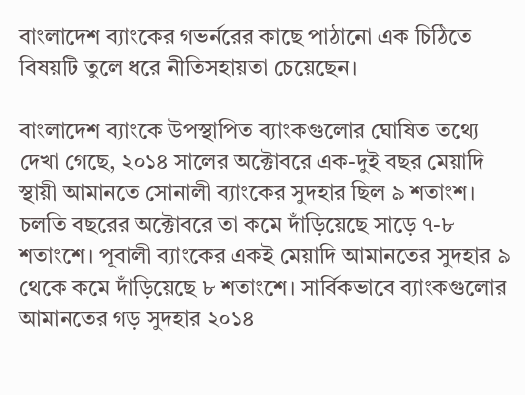বাংলাদেশ ব্যাংকের গভর্নরের কাছে পাঠানো এক চিঠিতে বিষয়টি তুলে ধরে নীতিসহায়তা চেয়েছেন।

বাংলাদেশ ব্যাংকে উপস্থাপিত ব্যাংকগুলোর ঘোষিত তথ্যে দেখা গেছে, ২০১৪ সালের অক্টোবরে এক-দুই বছর মেয়াদি স্থায়ী আমানতে সোনালী ব্যাংকের সুদহার ছিল ৯ শতাংশ। চলতি বছরের অক্টোবরে তা কমে দাঁড়িয়েছে সাড়ে ৭-৮ শতাংশে। পূবালী ব্যাংকের একই মেয়াদি আমানতের সুদহার ৯ থেকে কমে দাঁড়িয়েছে ৮ শতাংশে। সার্বিকভাবে ব্যাংকগুলোর আমানতের গড় সুদহার ২০১৪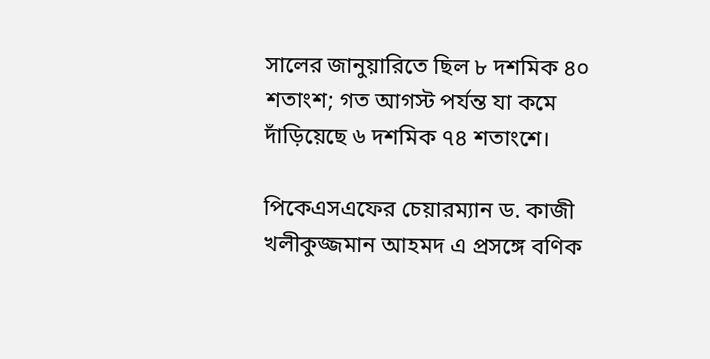সালের জানুয়ারিতে ছিল ৮ দশমিক ৪০ শতাংশ; গত আগস্ট পর্যন্ত যা কমে দাঁড়িয়েছে ৬ দশমিক ৭৪ শতাংশে।

পিকেএসএফের চেয়ারম্যান ড. কাজী খলীকুজ্জমান আহমদ এ প্রসঙ্গে বণিক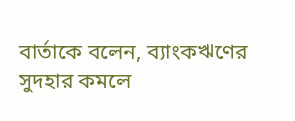বার্তাকে বলেন, ব্যাংকঋণের সুদহার কমলে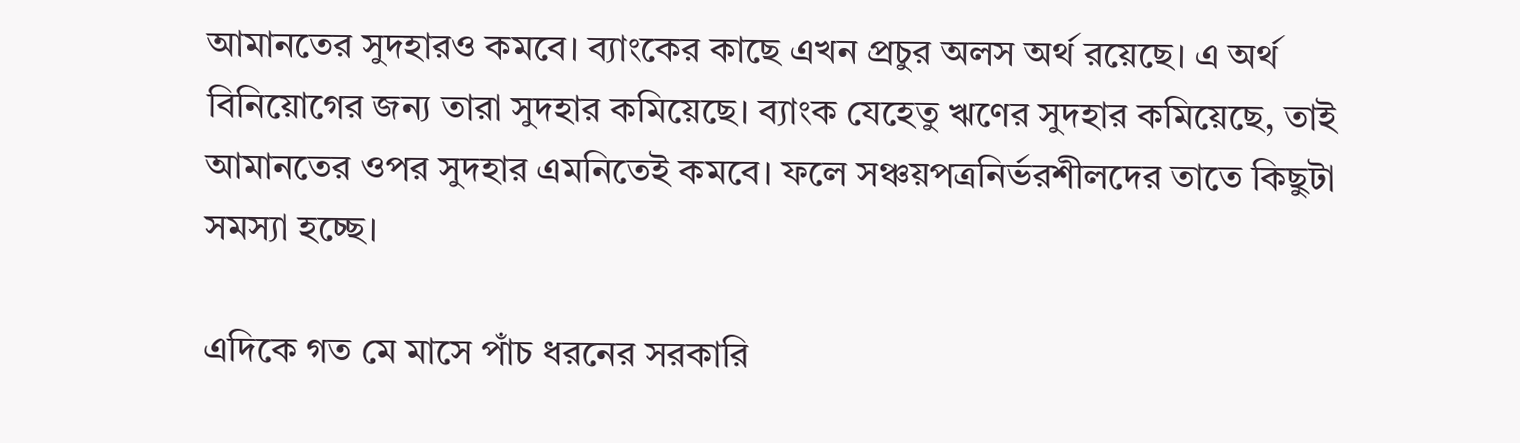আমানতের সুদহারও কমবে। ব্যাংকের কাছে এখন প্রচুর অলস অর্থ রয়েছে। এ অর্থ বিনিয়োগের জন্য তারা সুদহার কমিয়েছে। ব্যাংক যেহেতু ঋণের সুদহার কমিয়েছে, তাই আমানতের ওপর সুদহার এমনিতেই কমবে। ফলে সঞ্চয়পত্রনির্ভরশীলদের তাতে কিছুটা সমস্যা হচ্ছে।

এদিকে গত মে মাসে পাঁচ ধরনের সরকারি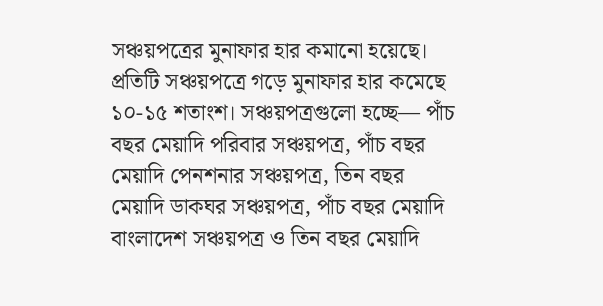সঞ্চয়পত্রের মুনাফার হার কমানো হয়েছে। প্রতিটি সঞ্চয়পত্রে গড়ে মুনাফার হার কমেছে ১০-১৫ শতাংশ। সঞ্চয়পত্রগুলো হচ্ছে— পাঁচ বছর মেয়াদি পরিবার সঞ্চয়পত্র, পাঁচ বছর মেয়াদি পেনশনার সঞ্চয়পত্র, তিন বছর মেয়াদি ডাকঘর সঞ্চয়পত্র, পাঁচ বছর মেয়াদি বাংলাদেশ সঞ্চয়পত্র ও তিন বছর মেয়াদি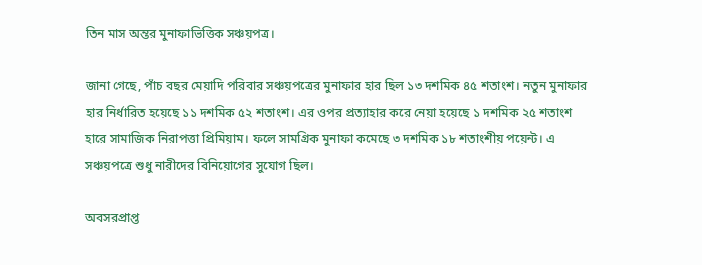তিন মাস অন্তর মুনাফাভিত্তিক সঞ্চয়পত্র।

জানা গেছে, পাঁচ বছর মেয়াদি পরিবার সঞ্চয়পত্রের মুনাফার হার ছিল ১৩ দশমিক ৪৫ শতাংশ। নতুন মুনাফার হার নির্ধারিত হয়েছে ১১ দশমিক ৫২ শতাংশ। এর ওপর প্রত্যাহার করে নেয়া হয়েছে ১ দশমিক ২৫ শতাংশ হারে সামাজিক নিরাপত্তা প্রিমিয়াম। ফলে সামগ্রিক মুনাফা কমেছে ৩ দশমিক ১৮ শতাংশীয় পয়েন্ট। এ সঞ্চয়পত্রে শুধু নারীদের বিনিয়োগের সুযোগ ছিল।

অবসরপ্রাপ্ত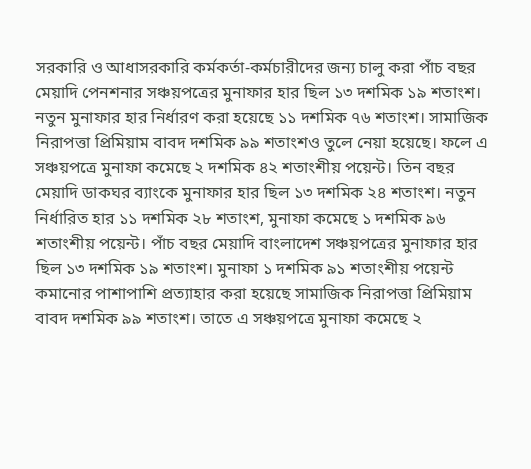সরকারি ও আধাসরকারি কর্মকর্তা-কর্মচারীদের জন্য চালু করা পাঁচ বছর মেয়াদি পেনশনার সঞ্চয়পত্রের মুনাফার হার ছিল ১৩ দশমিক ১৯ শতাংশ। নতুন মুনাফার হার নির্ধারণ করা হয়েছে ১১ দশমিক ৭৬ শতাংশ। সামাজিক নিরাপত্তা প্রিমিয়াম বাবদ দশমিক ৯৯ শতাংশও তুলে নেয়া হয়েছে। ফলে এ সঞ্চয়পত্রে মুনাফা কমেছে ২ দশমিক ৪২ শতাংশীয় পয়েন্ট। তিন বছর মেয়াদি ডাকঘর ব্যাংকে মুনাফার হার ছিল ১৩ দশমিক ২৪ শতাংশ। নতুন নির্ধারিত হার ১১ দশমিক ২৮ শতাংশ, মুনাফা কমেছে ১ দশমিক ৯৬ শতাংশীয় পয়েন্ট। পাঁচ বছর মেয়াদি বাংলাদেশ সঞ্চয়পত্রের মুনাফার হার ছিল ১৩ দশমিক ১৯ শতাংশ। মুনাফা ১ দশমিক ৯১ শতাংশীয় পয়েন্ট কমানোর পাশাপাশি প্রত্যাহার করা হয়েছে সামাজিক নিরাপত্তা প্রিমিয়াম বাবদ দশমিক ৯৯ শতাংশ। তাতে এ সঞ্চয়পত্রে মুনাফা কমেছে ২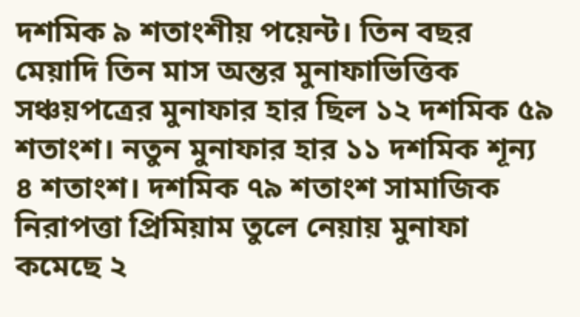দশমিক ৯ শতাংশীয় পয়েন্ট। তিন বছর মেয়াদি তিন মাস অন্তর মুনাফাভিত্তিক সঞ্চয়পত্রের মুনাফার হার ছিল ১২ দশমিক ৫৯ শতাংশ। নতুন মুনাফার হার ১১ দশমিক শূন্য ৪ শতাংশ। দশমিক ৭৯ শতাংশ সামাজিক নিরাপত্তা প্রিমিয়াম তুলে নেয়ায় মুনাফা কমেছে ২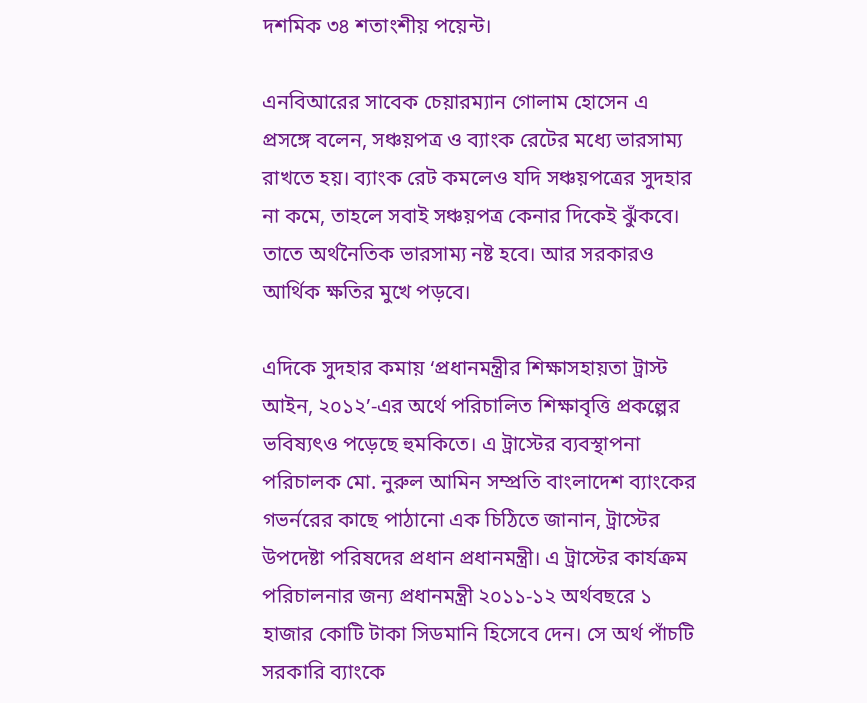দশমিক ৩৪ শতাংশীয় পয়েন্ট।

এনবিআরের সাবেক চেয়ারম্যান গোলাম হোসেন এ প্রসঙ্গে বলেন, সঞ্চয়পত্র ও ব্যাংক রেটের মধ্যে ভারসাম্য রাখতে হয়। ব্যাংক রেট কমলেও যদি সঞ্চয়পত্রের সুদহার না কমে, তাহলে সবাই সঞ্চয়পত্র কেনার দিকেই ঝুঁকবে। তাতে অর্থনৈতিক ভারসাম্য নষ্ট হবে। আর সরকারও আর্থিক ক্ষতির মুখে পড়বে।

এদিকে সুদহার কমায় ‘প্রধানমন্ত্রীর শিক্ষাসহায়তা ট্রাস্ট আইন, ২০১২’-এর অর্থে পরিচালিত শিক্ষাবৃত্তি প্রকল্পের ভবিষ্যৎও পড়েছে হুমকিতে। এ ট্রাস্টের ব্যবস্থাপনা পরিচালক মো. নুরুল আমিন সম্প্রতি বাংলাদেশ ব্যাংকের গভর্নরের কাছে পাঠানো এক চিঠিতে জানান, ট্রাস্টের উপদেষ্টা পরিষদের প্রধান প্রধানমন্ত্রী। এ ট্রাস্টের কার্যক্রম পরিচালনার জন্য প্রধানমন্ত্রী ২০১১-১২ অর্থবছরে ১ হাজার কোটি টাকা সিডমানি হিসেবে দেন। সে অর্থ পাঁচটি সরকারি ব্যাংকে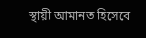স্থায়ী আমানত হিসেবে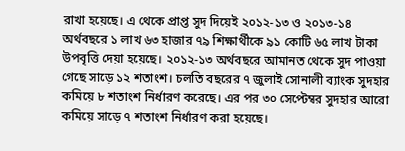রাখা হয়েছে। এ থেকে প্রাপ্ত সুদ দিয়েই ২০১২-১৩ ও ২০১৩-১৪ অর্থবছরে ১ লাখ ৬৩ হাজার ৭৯ শিক্ষার্থীকে ৯১ কোটি ৬৫ লাখ টাকা উপবৃত্তি দেয়া হয়েছে। ২০১২-১৩ অর্থবছরে আমানত থেকে সুদ পাওয়া গেছে সাড়ে ১২ শতাংশ। চলতি বছরের ৭ জুলাই সোনালী ব্যাংক সুদহার কমিয়ে ৮ শতাংশ নির্ধারণ করেছে। এর পর ৩০ সেপ্টেম্বর সুদহার আরো কমিয়ে সাড়ে ৭ শতাংশ নির্ধারণ করা হয়েছে।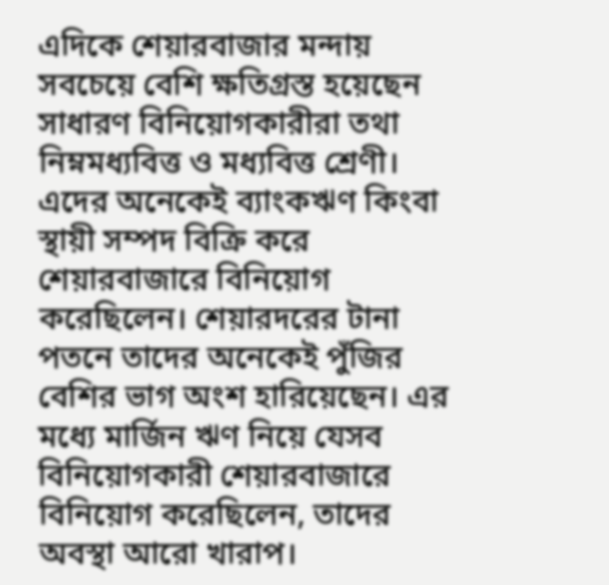এদিকে শেয়ারবাজার মন্দায় সবচেয়ে বেশি ক্ষতিগ্রস্ত হয়েছেন সাধারণ বিনিয়োগকারীরা তথা নিম্নমধ্যবিত্ত ও মধ্যবিত্ত শ্রেণী। এদের অনেকেই ব্যাংকঋণ কিংবা স্থায়ী সম্পদ বিক্রি করে শেয়ারবাজারে বিনিয়োগ করেছিলেন। শেয়ারদরের টানা পতনে তাদের অনেকেই পুঁজির বেশির ভাগ অংশ হারিয়েছেন। এর মধ্যে মার্জিন ঋণ নিয়ে যেসব বিনিয়োগকারী শেয়ারবাজারে বিনিয়োগ করেছিলেন, তাদের অবস্থা আরো খারাপ।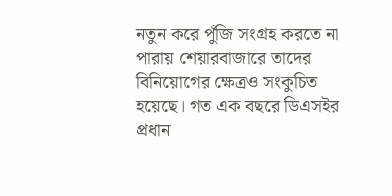নতুন করে পুঁজি সংগ্রহ করতে না পারায় শেয়ারবাজারে তাদের বিনিয়োগের ক্ষেত্রও সংকুচিত হয়েছে। গত এক বছরে ডিএসইর প্রধান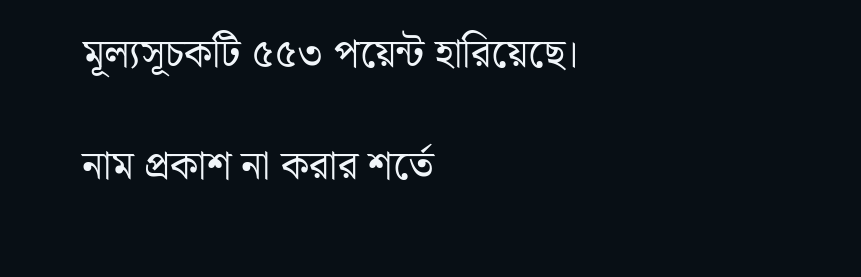মূল্যসূচকটি ৫৫৩ পয়েন্ট হারিয়েছে।

নাম প্রকাশ না করার শর্তে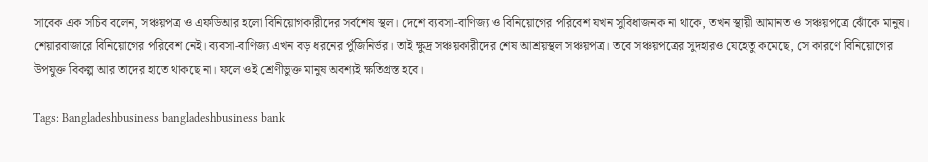সাবেক এক সচিব বলেন, সঞ্চয়পত্র ও এফডিআর হলো বিনিয়োগকারীদের সর্বশেষ স্থল। দেশে ব্যবসা-বাণিজ্য ও বিনিয়োগের পরিবেশ যখন সুবিধাজনক না থাকে, তখন স্থায়ী আমানত ও সঞ্চয়পত্রে ঝোঁকে মানুষ। শেয়ারবাজারে বিনিয়োগের পরিবেশ নেই। ব্যবসা-বাণিজ্য এখন বড় ধরনের পুঁজিনির্ভর। তাই ক্ষুদ্র সঞ্চয়কারীদের শেষ আশ্রয়স্থল সঞ্চয়পত্র। তবে সঞ্চয়পত্রের সুদহারও যেহেতু কমেছে, সে কারণে বিনিয়োগের উপযুক্ত বিকল্প আর তাদের হাতে থাকছে না। ফলে ওই শ্রেণীভুক্ত মানুষ অবশ্যই ক্ষতিগ্রস্ত হবে।

Tags: Bangladeshbusiness bangladeshbusiness bank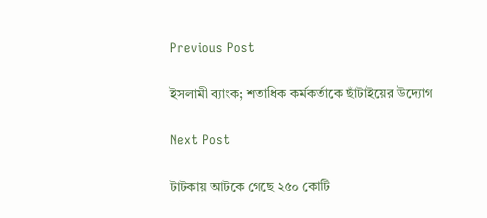Previous Post

ইসলামী ব্যাংক; শতাধিক কর্মকর্তাকে ছাঁটাইয়ের উদ্যোগ

Next Post

টাটকায় আটকে গেছে ২৫০ কোটি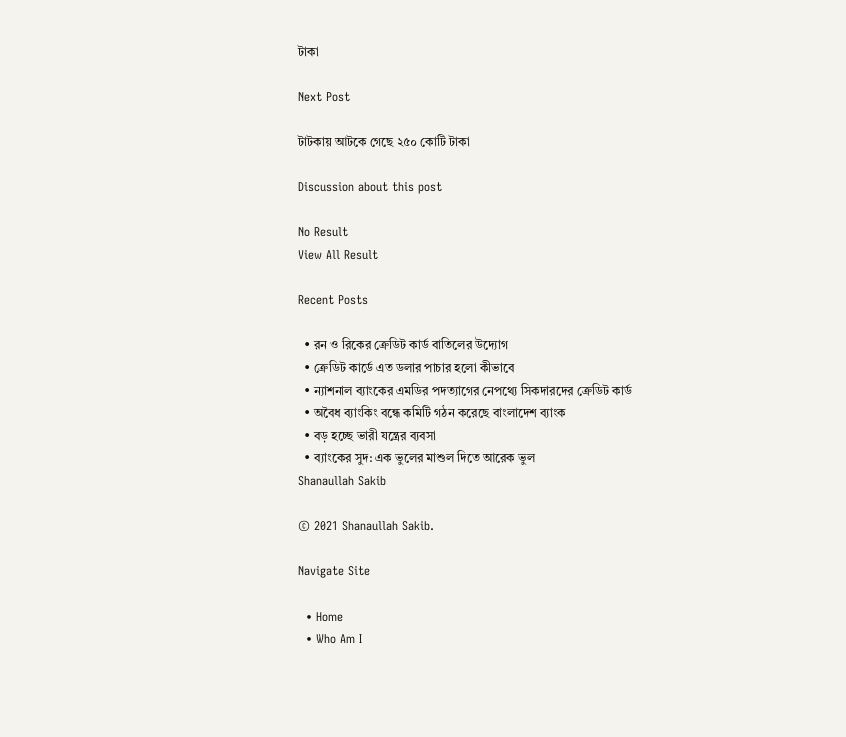টাকা

Next Post

টাটকায় আটকে গেছে ২৫০ কোটি টাকা

Discussion about this post

No Result
View All Result

Recent Posts

  • রন ও রিকের ক্রেডিট কার্ড বাতিলের উদ্যোগ
  • ক্রেডিট কার্ডে এত ডলার পাচার হলো কীভাবে
  • ন্যাশনাল ব্যাংকের এমডির পদত্যাগের নেপথ্যে সিকদারদের ক্রেডিট কার্ড
  • অবৈধ ব্যাংকিং বন্ধে কমিটি গঠন করেছে বাংলাদেশ ব্যাংক
  • বড় হচ্ছে ভারী যন্ত্রের ব্যবসা
  • ব্যাংকের সুদ: এক ভুলের মাশুল দিতে আরেক ভুল
Shanaullah Sakib

© 2021 Shanaullah Sakib.

Navigate Site

  • Home
  • Who Am I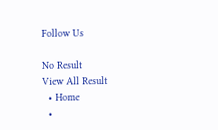Follow Us

No Result
View All Result
  • Home
  •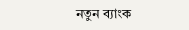নতুন ব্যাংক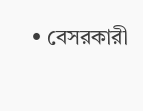• বেসরকারী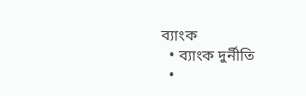ব্যাংক
  • ব্যাংক দুর্নীতি
  •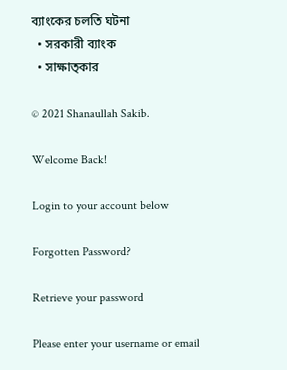ব্যাংকের চলতি ঘটনা
  • সরকারী ব্যাংক
  • সাক্ষাত্কার

© 2021 Shanaullah Sakib.

Welcome Back!

Login to your account below

Forgotten Password?

Retrieve your password

Please enter your username or email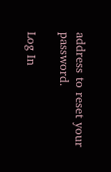address to reset your password.

Log In